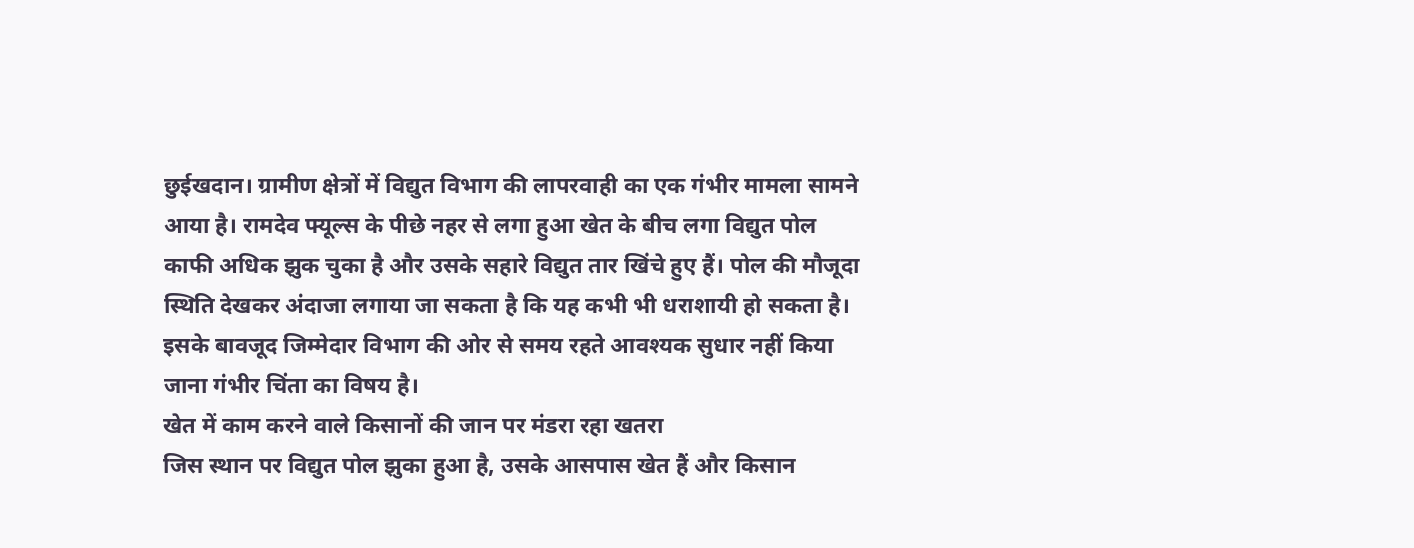छुईखदान। ग्रामीण क्षेत्रों में विद्युत विभाग की लापरवाही का एक गंभीर मामला सामने आया है। रामदेव फ्यूल्स के पीछे नहर से लगा हुआ खेत के बीच लगा विद्युत पोल काफी अधिक झुक चुका है और उसके सहारे विद्युत तार खिंचे हुए हैं। पोल की मौजूदा स्थिति देखकर अंदाजा लगाया जा सकता है कि यह कभी भी धराशायी हो सकता है। इसके बावजूद जिम्मेदार विभाग की ओर से समय रहते आवश्यक सुधार नहीं किया जाना गंभीर चिंता का विषय है।
खेत में काम करने वाले किसानों की जान पर मंडरा रहा खतरा
जिस स्थान पर विद्युत पोल झुका हुआ है, उसके आसपास खेत हैं और किसान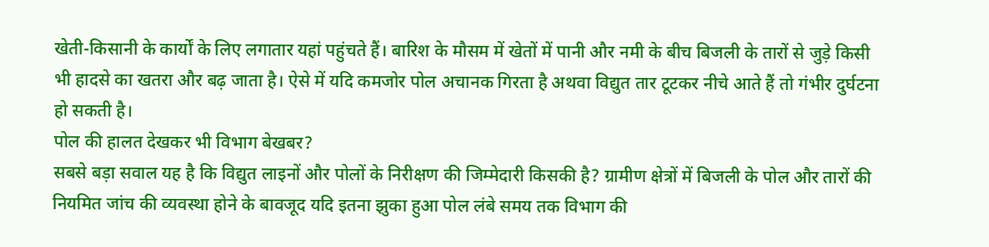खेती-किसानी के कार्यों के लिए लगातार यहां पहुंचते हैं। बारिश के मौसम में खेतों में पानी और नमी के बीच बिजली के तारों से जुड़े किसी भी हादसे का खतरा और बढ़ जाता है। ऐसे में यदि कमजोर पोल अचानक गिरता है अथवा विद्युत तार टूटकर नीचे आते हैं तो गंभीर दुर्घटना हो सकती है।
पोल की हालत देखकर भी विभाग बेखबर?
सबसे बड़ा सवाल यह है कि विद्युत लाइनों और पोलों के निरीक्षण की जिम्मेदारी किसकी है? ग्रामीण क्षेत्रों में बिजली के पोल और तारों की नियमित जांच की व्यवस्था होने के बावजूद यदि इतना झुका हुआ पोल लंबे समय तक विभाग की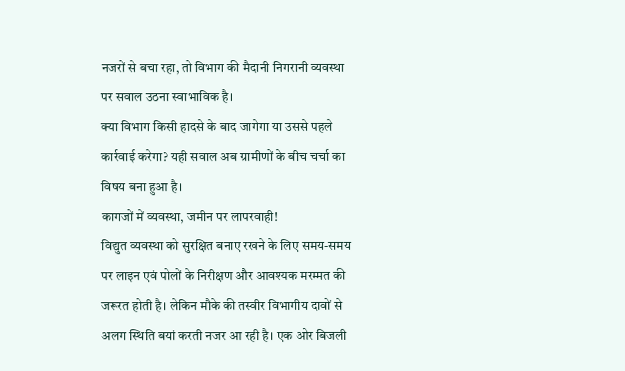नजरों से बचा रहा, तो विभाग की मैदानी निगरानी व्यवस्था पर सवाल उठना स्वाभाविक है।
क्या विभाग किसी हादसे के बाद जागेगा या उससे पहले कार्रवाई करेगा? यही सवाल अब ग्रामीणों के बीच चर्चा का विषय बना हुआ है।
कागजों में व्यवस्था, जमीन पर लापरवाही!
विद्युत व्यवस्था को सुरक्षित बनाए रखने के लिए समय-समय पर लाइन एवं पोलों के निरीक्षण और आवश्यक मरम्मत की जरूरत होती है। लेकिन मौके की तस्वीर विभागीय दावों से अलग स्थिति बयां करती नजर आ रही है। एक ओर बिजली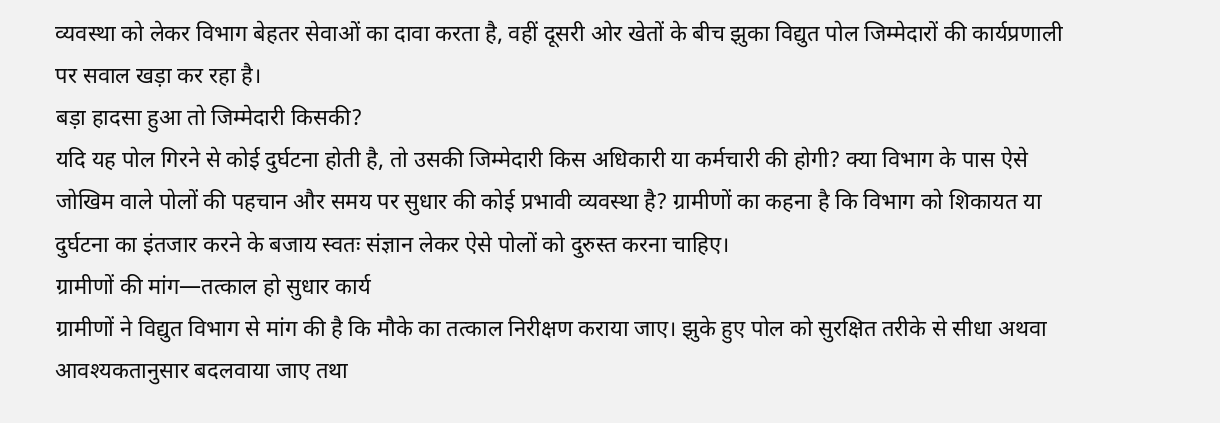व्यवस्था को लेकर विभाग बेहतर सेवाओं का दावा करता है, वहीं दूसरी ओर खेतों के बीच झुका विद्युत पोल जिम्मेदारों की कार्यप्रणाली पर सवाल खड़ा कर रहा है।
बड़ा हादसा हुआ तो जिम्मेदारी किसकी?
यदि यह पोल गिरने से कोई दुर्घटना होती है, तो उसकी जिम्मेदारी किस अधिकारी या कर्मचारी की होगी? क्या विभाग के पास ऐसे जोखिम वाले पोलों की पहचान और समय पर सुधार की कोई प्रभावी व्यवस्था है? ग्रामीणों का कहना है कि विभाग को शिकायत या दुर्घटना का इंतजार करने के बजाय स्वतः संज्ञान लेकर ऐसे पोलों को दुरुस्त करना चाहिए।
ग्रामीणों की मांग—तत्काल हो सुधार कार्य
ग्रामीणों ने विद्युत विभाग से मांग की है कि मौके का तत्काल निरीक्षण कराया जाए। झुके हुए पोल को सुरक्षित तरीके से सीधा अथवा आवश्यकतानुसार बदलवाया जाए तथा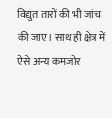विद्युत तारों की भी जांच की जाए। साथ ही क्षेत्र में ऐसे अन्य कमजोर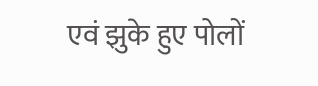एवं झुके हुए पोलों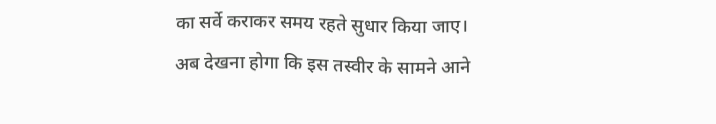का सर्वे कराकर समय रहते सुधार किया जाए।
अब देखना होगा कि इस तस्वीर के सामने आने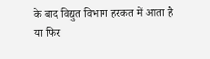के बाद विद्युत विभाग हरकत में आता है या फिर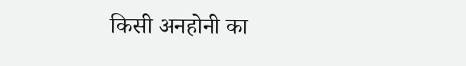किसी अनहोनी का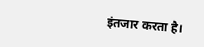इंतजार करता है।